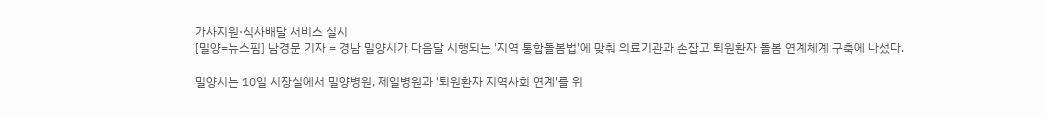가사지원·식사배달 서비스 실시
[밀양=뉴스핌] 남경문 기자 = 경남 밀양시가 다음달 시행되는 '지역 통합돌봄법'에 맞춰 의료기관과 손잡고 퇴원환자 돌봄 연계체계 구축에 나섰다.

밀양시는 10일 시장실에서 밀양병원, 제일병원과 '퇴원환자 지역사회 연계'를 위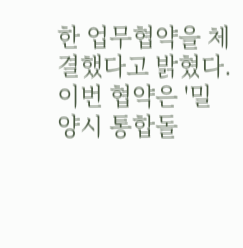한 업무협약을 체결했다고 밝혔다. 이번 협약은 '밀양시 통합돌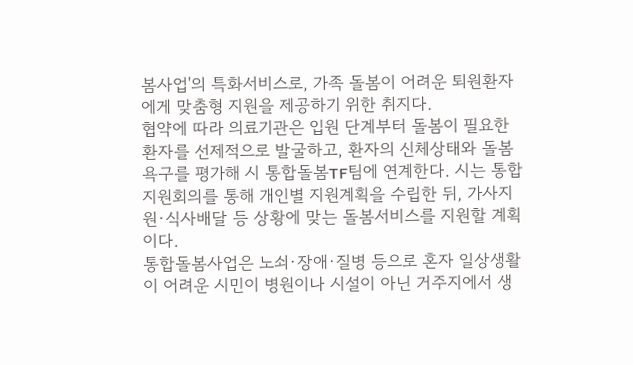봄사업'의 특화서비스로, 가족 돌봄이 어려운 퇴원환자에게 맞춤형 지원을 제공하기 위한 취지다.
협약에 따라 의료기관은 입원 단계부터 돌봄이 필요한 환자를 선제적으로 발굴하고, 환자의 신체상태와 돌봄 욕구를 평가해 시 통합돌봄TF팀에 연계한다. 시는 통합지원회의를 통해 개인별 지원계획을 수립한 뒤, 가사지원·식사배달 등 상황에 맞는 돌봄서비스를 지원할 계획이다.
통합돌봄사업은 노쇠·장애·질병 등으로 혼자 일상생활이 어려운 시민이 병원이나 시설이 아닌 거주지에서 생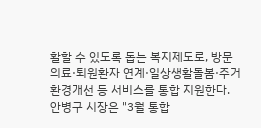활할 수 있도록 돕는 복지제도로, 방문의료·퇴원환자 연계·일상생활돌봄·주거환경개선 등 서비스를 통합 지원한다.
안병구 시장은 "3월 통합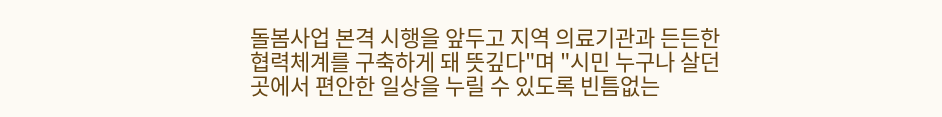돌봄사업 본격 시행을 앞두고 지역 의료기관과 든든한 협력체계를 구축하게 돼 뜻깊다"며 "시민 누구나 살던 곳에서 편안한 일상을 누릴 수 있도록 빈틈없는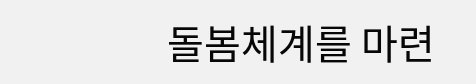돌봄체계를 마련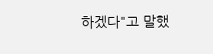하겠다"고 말했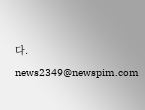다.
news2349@newspim.com